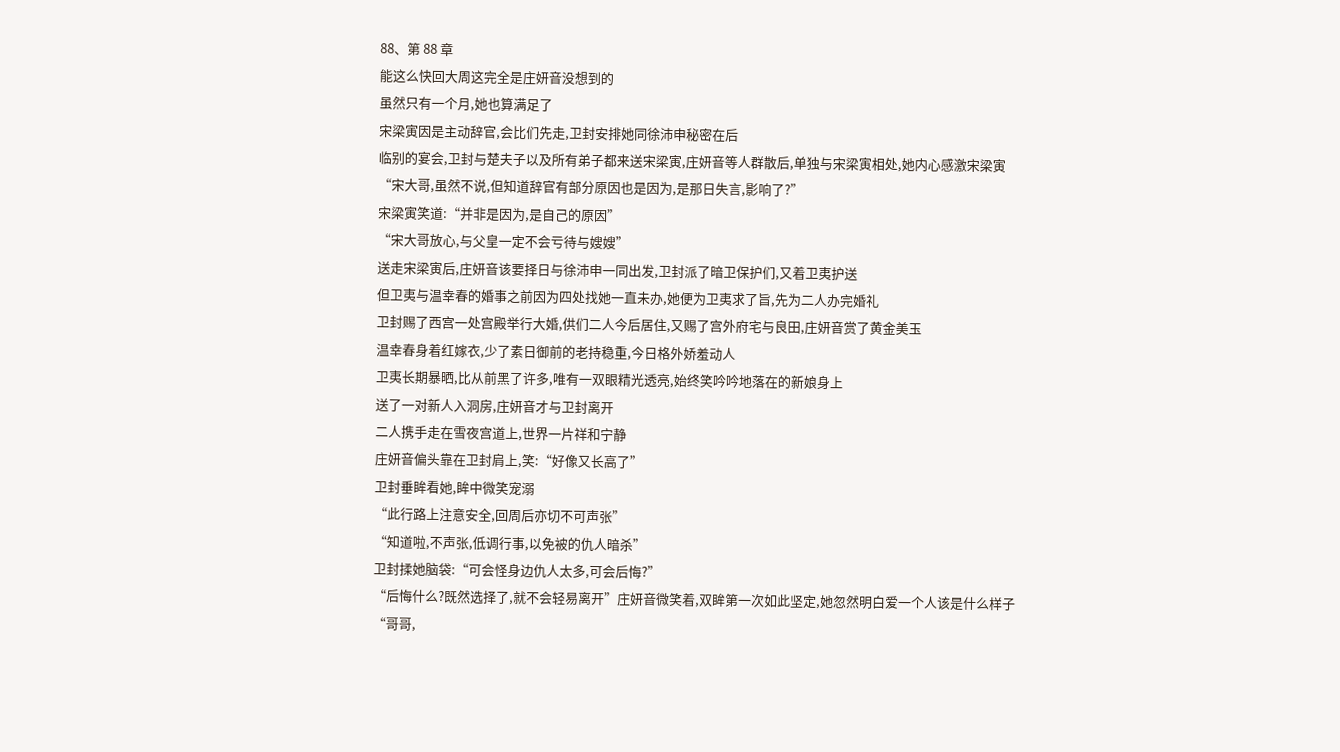88、第 88 章
能这么快回大周这完全是庄妍音没想到的
虽然只有一个月,她也算满足了
宋梁寅因是主动辞官,会比们先走,卫封安排她同徐沛申秘密在后
临别的宴会,卫封与楚夫子以及所有弟子都来送宋梁寅,庄妍音等人群散后,单独与宋梁寅相处,她内心感激宋梁寅
“宋大哥,虽然不说,但知道辞官有部分原因也是因为,是那日失言,影响了?”
宋梁寅笑道:“并非是因为,是自己的原因”
“宋大哥放心,与父皇一定不会亏待与嫂嫂”
送走宋梁寅后,庄妍音该要择日与徐沛申一同出发,卫封派了暗卫保护们,又着卫夷护送
但卫夷与温幸春的婚事之前因为四处找她一直未办,她便为卫夷求了旨,先为二人办完婚礼
卫封赐了西宫一处宫殿举行大婚,供们二人今后居住,又赐了宫外府宅与良田,庄妍音赏了黄金美玉
温幸春身着红嫁衣,少了素日御前的老持稳重,今日格外娇羞动人
卫夷长期暴晒,比从前黑了许多,唯有一双眼精光透亮,始终笑吟吟地落在的新娘身上
送了一对新人入洞房,庄妍音才与卫封离开
二人携手走在雪夜宫道上,世界一片祥和宁静
庄妍音偏头靠在卫封肩上,笑:“好像又长高了”
卫封垂眸看她,眸中微笑宠溺
“此行路上注意安全,回周后亦切不可声张”
“知道啦,不声张,低调行事,以免被的仇人暗杀”
卫封揉她脑袋:“可会怪身边仇人太多,可会后悔?”
“后悔什么?既然选择了,就不会轻易离开”庄妍音微笑着,双眸第一次如此坚定,她忽然明白爱一个人该是什么样子
“哥哥,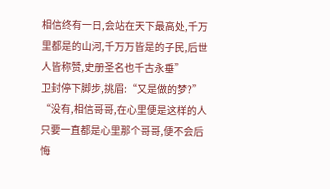相信终有一日,会站在天下最高处,千万里都是的山河,千万万皆是的子民,后世人皆称赞,史册圣名也千古永垂”
卫封停下脚步,挑眉:“又是做的梦?”
“没有,相信哥哥,在心里便是这样的人只要一直都是心里那个哥哥,便不会后悔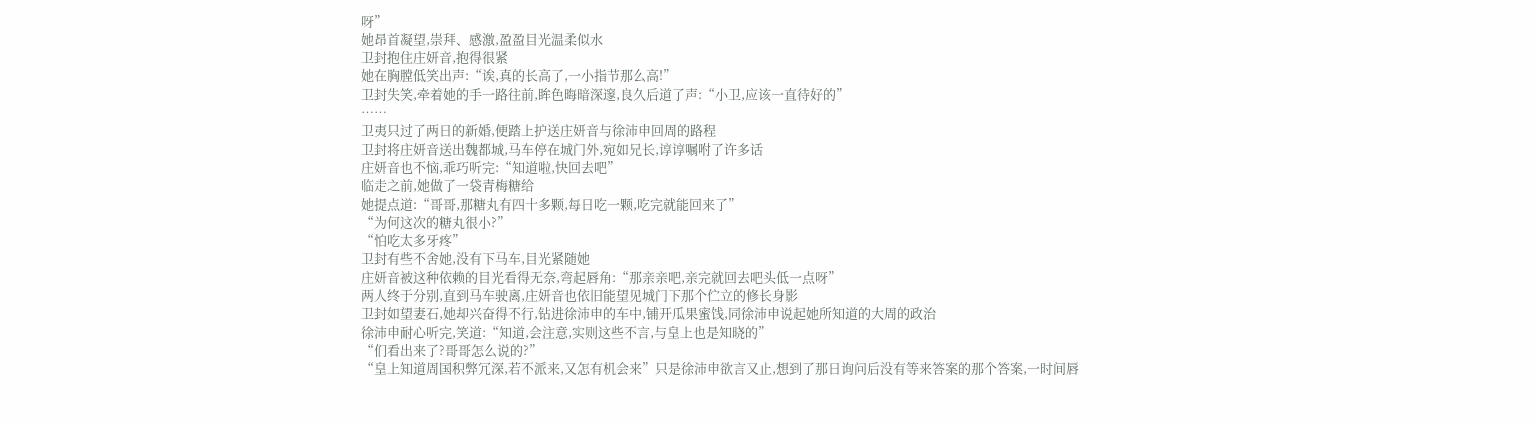呀”
她昂首凝望,崇拜、感激,盈盈目光温柔似水
卫封抱住庄妍音,抱得很紧
她在胸膛低笑出声:“诶,真的长高了,一小指节那么高!”
卫封失笑,牵着她的手一路往前,眸色晦暗深邃,良久后道了声:“小卫,应该一直待好的”
……
卫夷只过了两日的新婚,便踏上护送庄妍音与徐沛申回周的路程
卫封将庄妍音送出魏都城,马车停在城门外,宛如兄长,谆谆嘱咐了许多话
庄妍音也不恼,乖巧听完:“知道啦,快回去吧”
临走之前,她做了一袋青梅糖给
她提点道:“哥哥,那糖丸有四十多颗,每日吃一颗,吃完就能回来了”
“为何这次的糖丸很小?”
“怕吃太多牙疼”
卫封有些不舍她,没有下马车,目光紧随她
庄妍音被这种依赖的目光看得无奈,弯起唇角:“那亲亲吧,亲完就回去吧头低一点呀”
两人终于分别,直到马车驶离,庄妍音也依旧能望见城门下那个伫立的修长身影
卫封如望妻石,她却兴奋得不行,钻进徐沛申的车中,铺开瓜果蜜饯,同徐沛申说起她所知道的大周的政治
徐沛申耐心听完,笑道:“知道,会注意,实则这些不言,与皇上也是知晓的”
“们看出来了?哥哥怎么说的?”
“皇上知道周国积弊冗深,若不派来,又怎有机会来”只是徐沛申欲言又止,想到了那日询问后没有等来答案的那个答案,一时间唇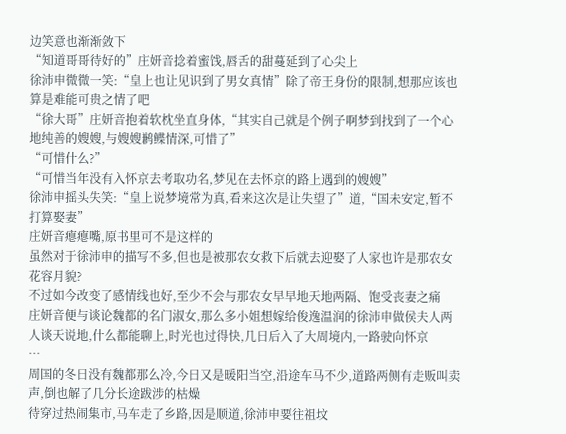边笑意也渐渐敛下
“知道哥哥待好的”庄妍音捻着蜜饯,唇舌的甜蔓延到了心尖上
徐沛申微微一笑:“皇上也让见识到了男女真情”除了帝王身份的限制,想那应该也算是难能可贵之情了吧
“徐大哥”庄妍音抱着软枕坐直身体,“其实自己就是个例子啊梦到找到了一个心地纯善的嫂嫂,与嫂嫂鹣鲽情深,可惜了”
“可惜什么?”
“可惜当年没有入怀京去考取功名,梦见在去怀京的路上遇到的嫂嫂”
徐沛申摇头失笑:“皇上说梦境常为真,看来这次是让失望了”道,“国未安定,暂不打算娶妻”
庄妍音瘪瘪嘴,原书里可不是这样的
虽然对于徐沛申的描写不多,但也是被那农女救下后就去迎娶了人家也许是那农女花容月貌?
不过如今改变了感情线也好,至少不会与那农女早早地天地两隔、饱受丧妻之痛
庄妍音便与谈论魏都的名门淑女,那么多小姐想嫁给俊逸温润的徐沛申做侯夫人两人谈天说地,什么都能聊上,时光也过得快,几日后入了大周境内,一路驶向怀京
…
周国的冬日没有魏都那么冷,今日又是暖阳当空,沿途车马不少,道路两侧有走贩叫卖声,倒也解了几分长途跋涉的枯燥
待穿过热闹集市,马车走了乡路,因是顺道,徐沛申要往祖坟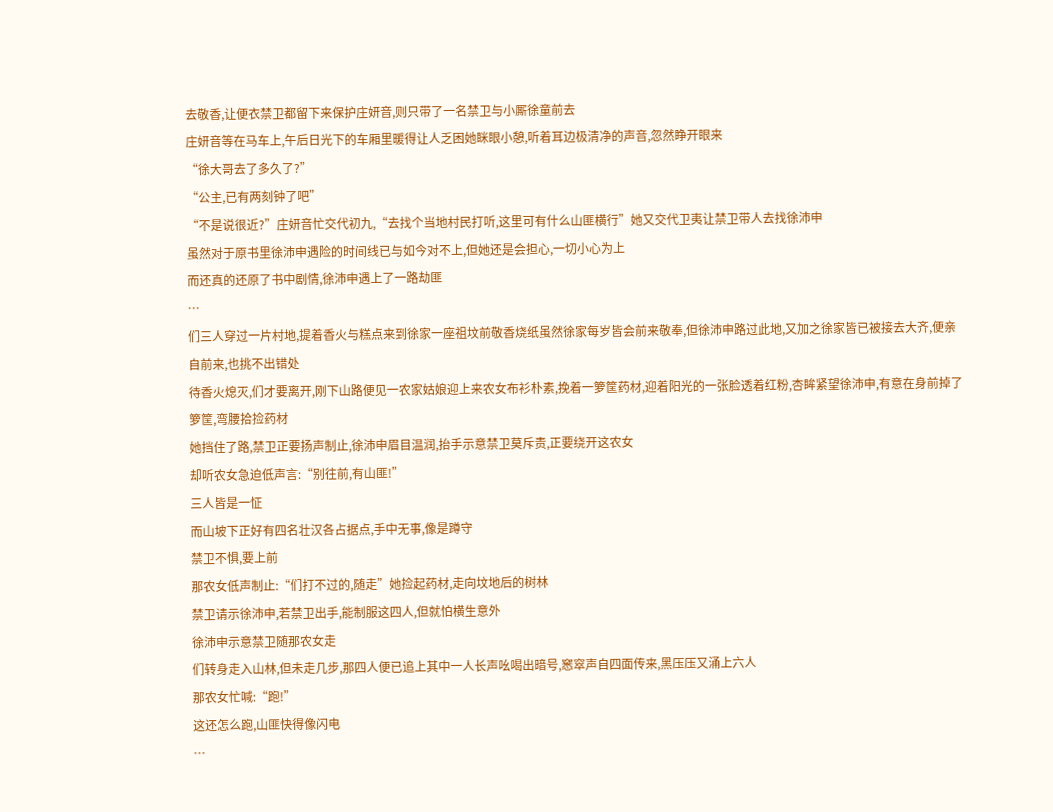去敬香,让便衣禁卫都留下来保护庄妍音,则只带了一名禁卫与小厮徐童前去
庄妍音等在马车上,午后日光下的车厢里暖得让人乏困她眯眼小憩,听着耳边极清净的声音,忽然睁开眼来
“徐大哥去了多久了?”
“公主,已有两刻钟了吧”
“不是说很近?”庄妍音忙交代初九,“去找个当地村民打听,这里可有什么山匪横行”她又交代卫夷让禁卫带人去找徐沛申
虽然对于原书里徐沛申遇险的时间线已与如今对不上,但她还是会担心,一切小心为上
而还真的还原了书中剧情,徐沛申遇上了一路劫匪
…
们三人穿过一片村地,提着香火与糕点来到徐家一座祖坟前敬香烧纸虽然徐家每岁皆会前来敬奉,但徐沛申路过此地,又加之徐家皆已被接去大齐,便亲自前来,也挑不出错处
待香火熄灭,们才要离开,刚下山路便见一农家姑娘迎上来农女布衫朴素,挽着一箩筐药材,迎着阳光的一张脸透着红粉,杏眸紧望徐沛申,有意在身前掉了箩筐,弯腰拾捡药材
她挡住了路,禁卫正要扬声制止,徐沛申眉目温润,抬手示意禁卫莫斥责,正要绕开这农女
却听农女急迫低声言:“别往前,有山匪!”
三人皆是一怔
而山坡下正好有四名壮汉各占据点,手中无事,像是蹲守
禁卫不惧,要上前
那农女低声制止:“们打不过的,随走”她捡起药材,走向坟地后的树林
禁卫请示徐沛申,若禁卫出手,能制服这四人,但就怕横生意外
徐沛申示意禁卫随那农女走
们转身走入山林,但未走几步,那四人便已追上其中一人长声吆喝出暗号,窸窣声自四面传来,黑压压又涌上六人
那农女忙喊:“跑!”
这还怎么跑,山匪快得像闪电
…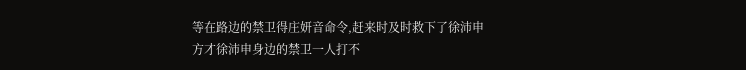等在路边的禁卫得庄妍音命令,赶来时及时救下了徐沛申
方才徐沛申身边的禁卫一人打不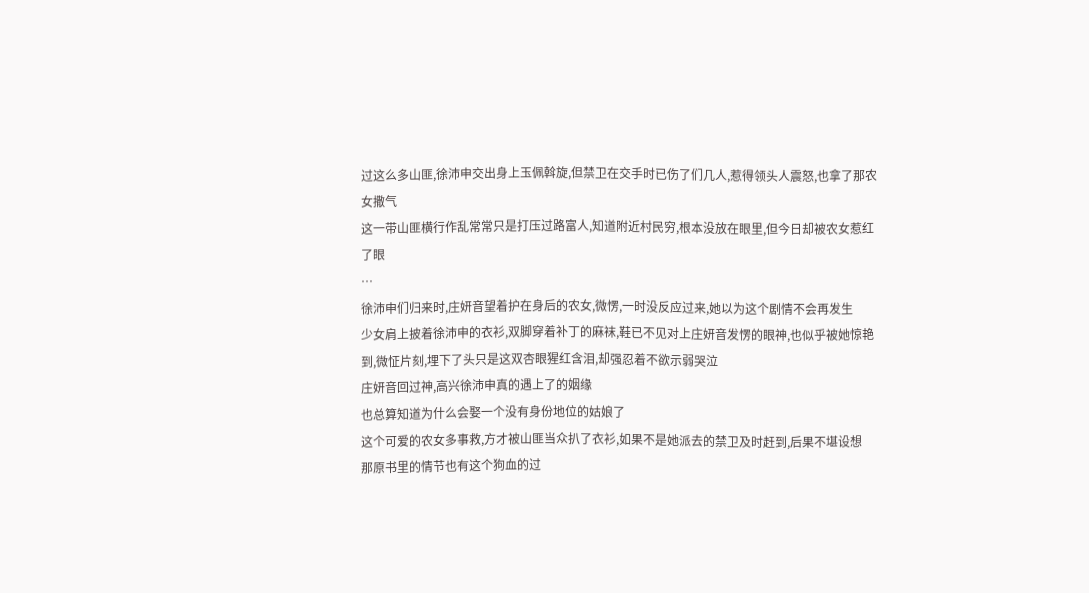过这么多山匪,徐沛申交出身上玉佩斡旋,但禁卫在交手时已伤了们几人,惹得领头人震怒,也拿了那农女撒气
这一带山匪横行作乱常常只是打压过路富人,知道附近村民穷,根本没放在眼里,但今日却被农女惹红了眼
…
徐沛申们归来时,庄妍音望着护在身后的农女,微愣,一时没反应过来,她以为这个剧情不会再发生
少女肩上披着徐沛申的衣衫,双脚穿着补丁的麻袜,鞋已不见对上庄妍音发愣的眼神,也似乎被她惊艳到,微怔片刻,埋下了头只是这双杏眼猩红含泪,却强忍着不欲示弱哭泣
庄妍音回过神,高兴徐沛申真的遇上了的姻缘
也总算知道为什么会娶一个没有身份地位的姑娘了
这个可爱的农女多事救,方才被山匪当众扒了衣衫,如果不是她派去的禁卫及时赶到,后果不堪设想
那原书里的情节也有这个狗血的过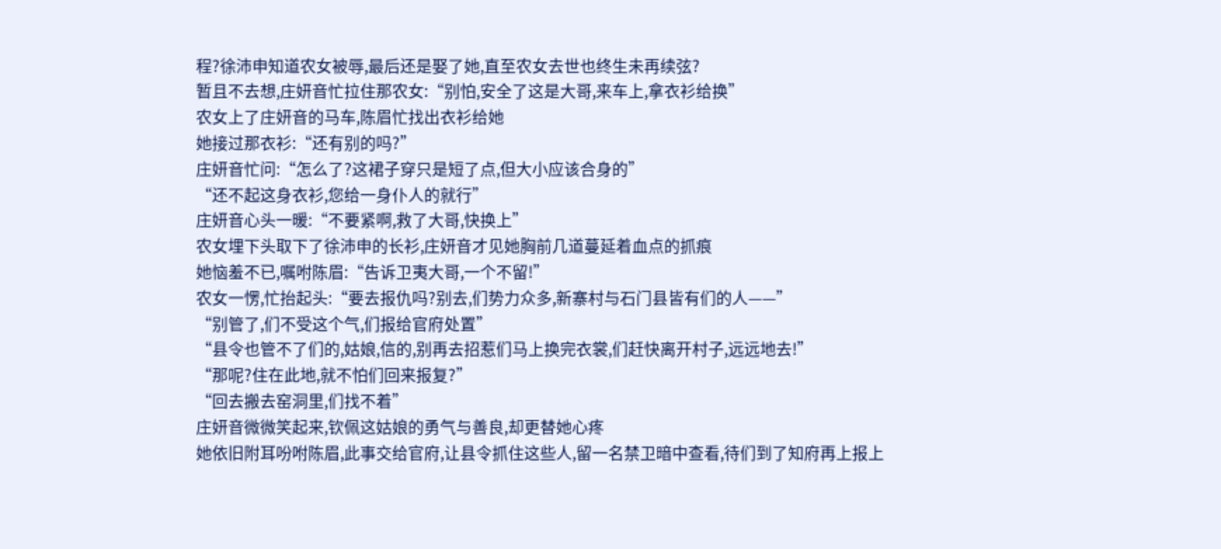程?徐沛申知道农女被辱,最后还是娶了她,直至农女去世也终生未再续弦?
暂且不去想,庄妍音忙拉住那农女:“别怕,安全了这是大哥,来车上,拿衣衫给换”
农女上了庄妍音的马车,陈眉忙找出衣衫给她
她接过那衣衫:“还有别的吗?”
庄妍音忙问:“怎么了?这裙子穿只是短了点,但大小应该合身的”
“还不起这身衣衫,您给一身仆人的就行”
庄妍音心头一暖:“不要紧啊,救了大哥,快换上”
农女埋下头取下了徐沛申的长衫,庄妍音才见她胸前几道蔓延着血点的抓痕
她恼羞不已,嘱咐陈眉:“告诉卫夷大哥,一个不留!”
农女一愣,忙抬起头:“要去报仇吗?别去,们势力众多,新寨村与石门县皆有们的人——”
“别管了,们不受这个气,们报给官府处置”
“县令也管不了们的,姑娘,信的,别再去招惹们马上换完衣裳,们赶快离开村子,远远地去!”
“那呢?住在此地,就不怕们回来报复?”
“回去搬去窑洞里,们找不着”
庄妍音微微笑起来,钦佩这姑娘的勇气与善良,却更替她心疼
她依旧附耳吩咐陈眉,此事交给官府,让县令抓住这些人,留一名禁卫暗中查看,待们到了知府再上报上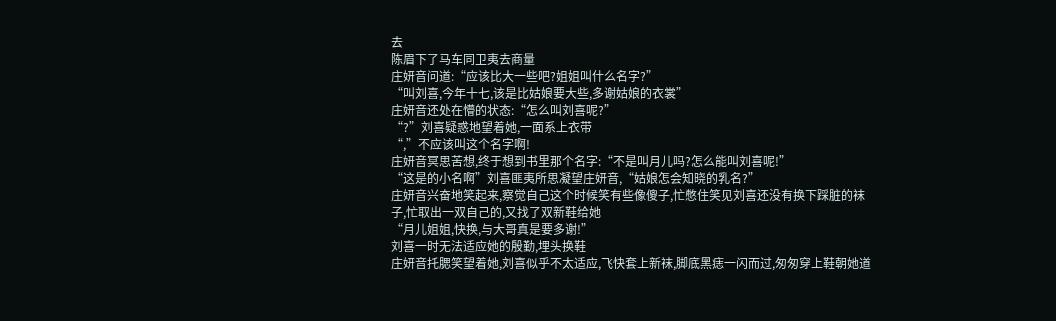去
陈眉下了马车同卫夷去商量
庄妍音问道:“应该比大一些吧?姐姐叫什么名字?”
“叫刘喜,今年十七,该是比姑娘要大些,多谢姑娘的衣裳”
庄妍音还处在懵的状态:“怎么叫刘喜呢?”
“?”刘喜疑惑地望着她,一面系上衣带
“,”不应该叫这个名字啊!
庄妍音冥思苦想,终于想到书里那个名字:“不是叫月儿吗?怎么能叫刘喜呢!”
“这是的小名啊”刘喜匪夷所思凝望庄妍音,“姑娘怎会知晓的乳名?”
庄妍音兴奋地笑起来,察觉自己这个时候笑有些像傻子,忙憋住笑见刘喜还没有换下踩脏的袜子,忙取出一双自己的,又找了双新鞋给她
“月儿姐姐,快换,与大哥真是要多谢!”
刘喜一时无法适应她的殷勤,埋头换鞋
庄妍音托腮笑望着她,刘喜似乎不太适应,飞快套上新袜,脚底黑痣一闪而过,匆匆穿上鞋朝她道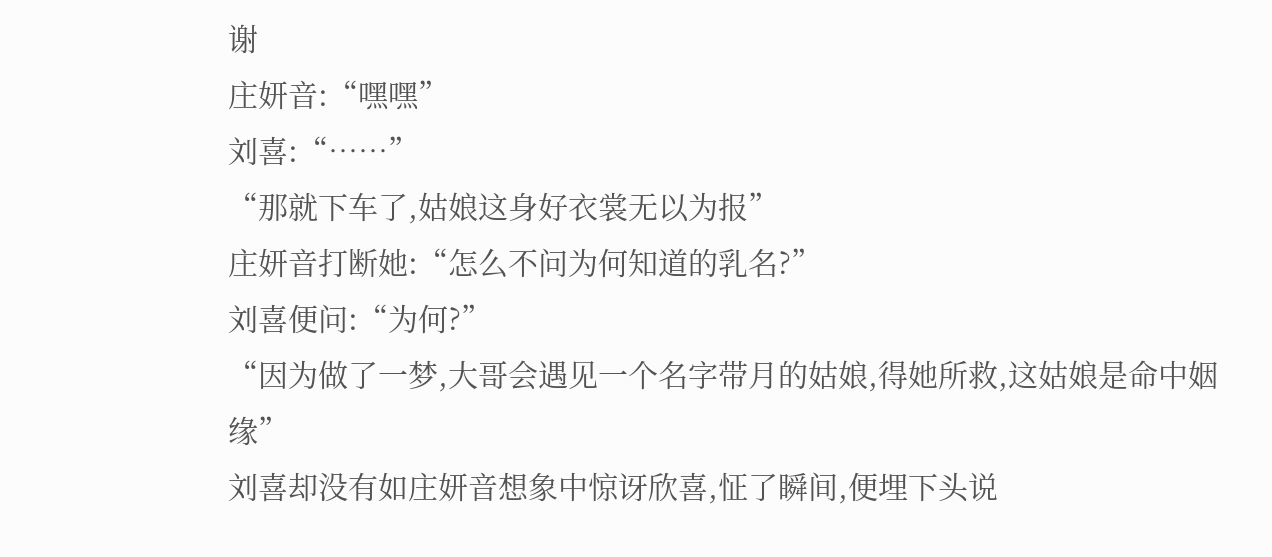谢
庄妍音:“嘿嘿”
刘喜:“……”
“那就下车了,姑娘这身好衣裳无以为报”
庄妍音打断她:“怎么不问为何知道的乳名?”
刘喜便问:“为何?”
“因为做了一梦,大哥会遇见一个名字带月的姑娘,得她所救,这姑娘是命中姻缘”
刘喜却没有如庄妍音想象中惊讶欣喜,怔了瞬间,便埋下头说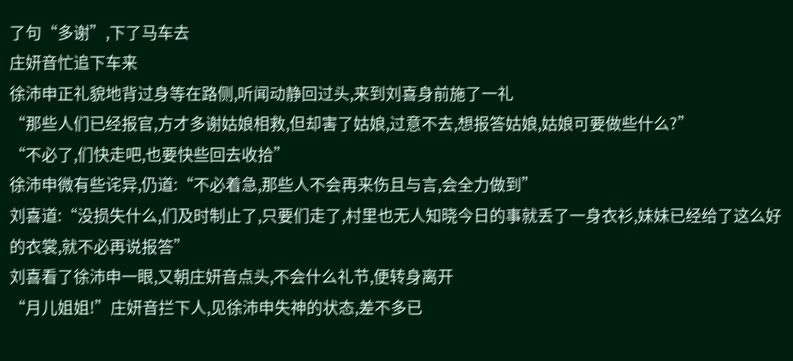了句“多谢”,下了马车去
庄妍音忙追下车来
徐沛申正礼貌地背过身等在路侧,听闻动静回过头,来到刘喜身前施了一礼
“那些人们已经报官,方才多谢姑娘相救,但却害了姑娘,过意不去,想报答姑娘,姑娘可要做些什么?”
“不必了,们快走吧,也要快些回去收拾”
徐沛申微有些诧异,仍道:“不必着急,那些人不会再来伤且与言,会全力做到”
刘喜道:“没损失什么,们及时制止了,只要们走了,村里也无人知晓今日的事就丢了一身衣衫,妹妹已经给了这么好的衣裳,就不必再说报答”
刘喜看了徐沛申一眼,又朝庄妍音点头,不会什么礼节,便转身离开
“月儿姐姐!”庄妍音拦下人,见徐沛申失神的状态,差不多已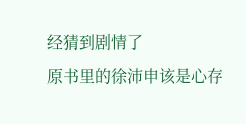经猜到剧情了
原书里的徐沛申该是心存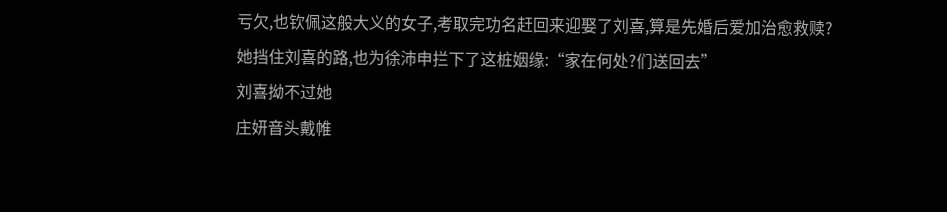亏欠,也钦佩这般大义的女子,考取完功名赶回来迎娶了刘喜,算是先婚后爱加治愈救赎?
她挡住刘喜的路,也为徐沛申拦下了这桩姻缘:“家在何处?们送回去”
刘喜拗不过她
庄妍音头戴帷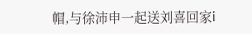帽,与徐沛申一起送刘喜回家i